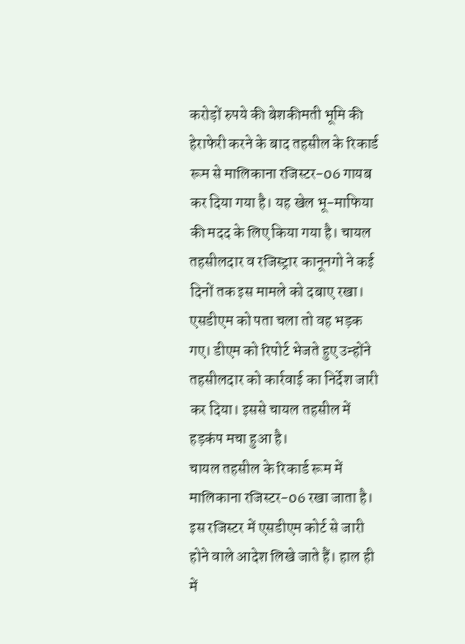करोड़ों रुपये की बेशकीमती भूमि की हेराफेरी करने के बाद तहसील के रिकार्ड रूम से मालिकाना रजिस्टर-06 गायब कर दिया गया है। यह खेल भू-माफिया की मदद के लिए किया गया है। चायल तहसीलदार व रजिस्ट्रार कानूनगो ने कई दिनों तक इस मामले को दबाए रखा। एसडीएम को पता चला तो वह भड़क गए। डीएम को रिपोर्ट भेजते हुए उन्होंने तहसीलदार को कार्रवाई का निर्देश जारी कर दिया। इससे चायल तहसील में हड़कंप मचा हुआ है।
चायल तहसील के रिकार्ड रूम में मालिकाना रजिस्टर-06 रखा जाता है। इस रजिस्टर में एसडीएम कोर्ट से जारी होने वाले आदेश लिखे जाते हैं। हाल ही में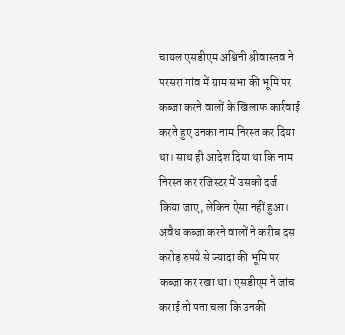चायल एसडीएम अश्विनी श्रीवास्तव ने परसरा गांव में ग्राम सभा की भूमि पर कब्जा करने वालों के खिलाफ कार्रवाई करते हुए उनका नाम निरस्त कर दिया था। साथ ही आदेश दिया था कि नाम निरस्त कर रजिस्टर में उसको दर्ज किया जाए, लेकिन ऐसा नहीं हुआ। अवैध कब्जा करने वालों ने करीब दस करोड़ रुपये से ज्यादा की भूमि पर कब्जा कर रखा था। एसडीएम ने जांच कराई तो पता चला कि उनकी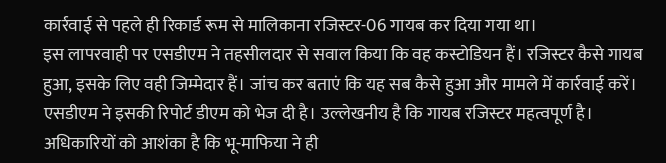कार्रवाई से पहले ही रिकार्ड रूम से मालिकाना रजिस्टर-06 गायब कर दिया गया था।
इस लापरवाही पर एसडीएम ने तहसीलदार से सवाल किया कि वह कस्टोडियन हैं। रजिस्टर कैसे गायब हुआ, इसके लिए वही जिम्मेदार हैं। जांच कर बताएं कि यह सब कैसे हुआ और मामले में कार्रवाई करें। एसडीएम ने इसकी रिपोर्ट डीएम को भेज दी है। उल्लेखनीय है कि गायब रजिस्टर महत्वपूर्ण है। अधिकारियों को आशंका है कि भू-माफिया ने ही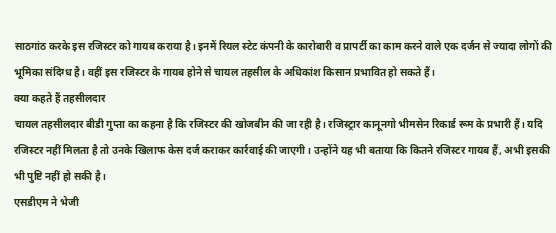साठगांठ करके इस रजिस्टर को गायब कराया है। इनमें रियल स्टेट कंपनी के कारोबारी व प्रापर्टी का काम करने वाले एक दर्जन से ज्यादा लोगों की भूमिका संदिग्ध है। वहीं इस रजिस्टर के गायब होने से चायल तहसील के अधिकांश किसान प्रभावित हो सकते हैं।
क्या कहते हैं तहसीलदार
चायल तहसीलदार बीडी गुप्ता का कहना है कि रजिस्टर की खोजबीन की जा रही है। रजिस्ट्रार कानूनगो भीमसेन रिकार्ड रूम के प्रभारी हैं। यदि रजिस्टर नहीं मिलता है तो उनके खिलाफ केस दर्ज कराकर कार्रवाई की जाएगी। उन्होंने यह भी बताया कि कितने रजिस्टर गायब हैं, अभी इसकी भी पुष्टि नहीं हो सकी है।
एसडीएम ने भेजी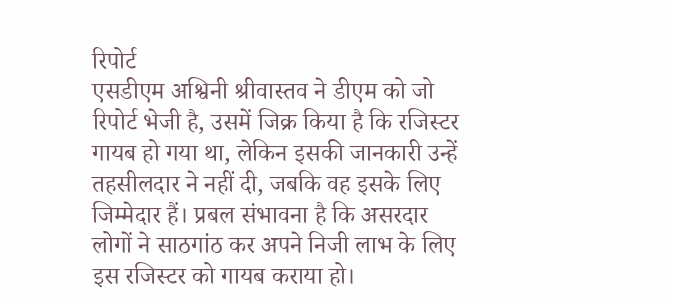रिपोर्ट
एसडीएम अश्विनी श्रीवास्तव ने डीएम को जो रिपोर्ट भेजी है, उसमें जिक्र किया है कि रजिस्टर गायब हो गया था, लेकिन इसकी जानकारी उन्हें तहसीलदार ने नहीं दी, जबकि वह इसके लिए जिम्मेदार हैं। प्रबल संभावना है कि असरदार लोगों ने साठगांठ कर अपने निजी लाभ के लिए इस रजिस्टर को गायब कराया हो।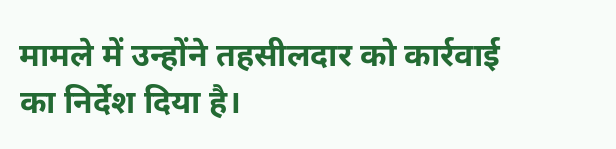मामले में उन्होंने तहसीलदार को कार्रवाई का निर्देश दिया है।